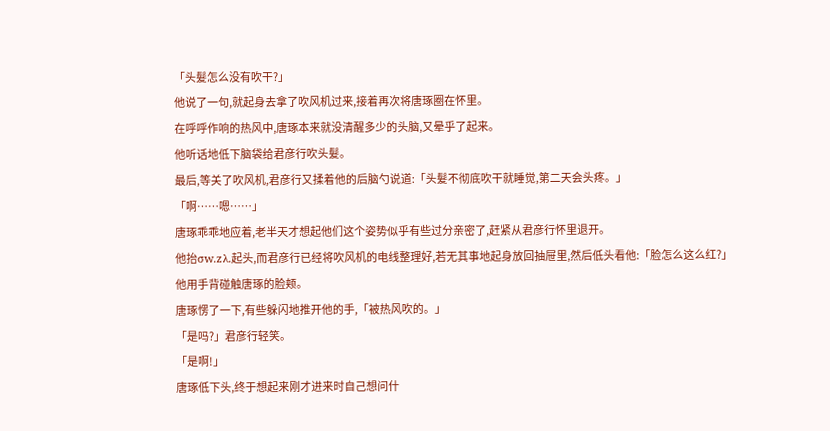「头髮怎么没有吹干?」
他说了一句,就起身去拿了吹风机过来,接着再次将唐琢圈在怀里。
在呼呼作响的热风中,唐琢本来就没清醒多少的头脑,又晕乎了起来。
他听话地低下脑袋给君彦行吹头髮。
最后,等关了吹风机,君彦行又揉着他的后脑勺说道:「头髮不彻底吹干就睡觉,第二天会头疼。」
「啊……嗯……」
唐琢乖乖地应着,老半天才想起他们这个姿势似乎有些过分亲密了,赶紧从君彦行怀里退开。
他抬σw.zλ.起头,而君彦行已经将吹风机的电线整理好,若无其事地起身放回抽屉里,然后低头看他:「脸怎么这么红?」
他用手背碰触唐琢的脸颊。
唐琢愣了一下,有些躲闪地推开他的手,「被热风吹的。」
「是吗?」君彦行轻笑。
「是啊!」
唐琢低下头,终于想起来刚才进来时自己想问什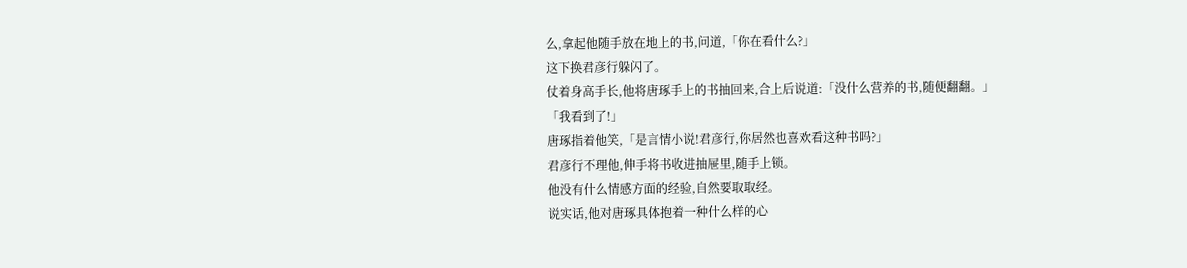么,拿起他随手放在地上的书,问道,「你在看什么?」
这下换君彦行躲闪了。
仗着身高手长,他将唐琢手上的书抽回来,合上后说道:「没什么营养的书,随便翻翻。」
「我看到了!」
唐琢指着他笑,「是言情小说!君彦行,你居然也喜欢看这种书吗?」
君彦行不理他,伸手将书收进抽屉里,随手上锁。
他没有什么情感方面的经验,自然要取取经。
说实话,他对唐琢具体抱着一种什么样的心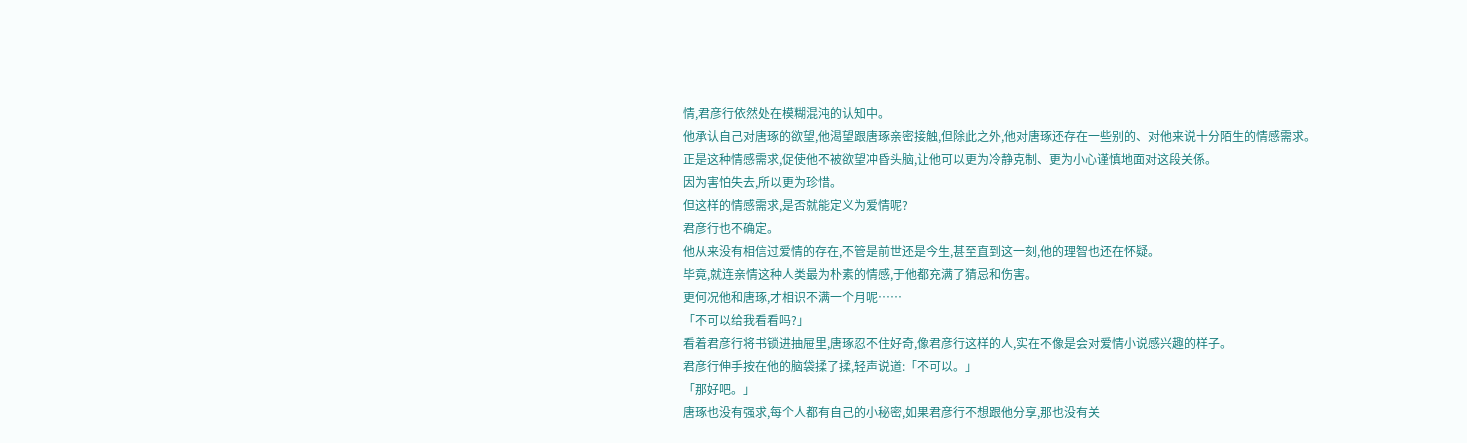情,君彦行依然处在模糊混沌的认知中。
他承认自己对唐琢的欲望,他渴望跟唐琢亲密接触,但除此之外,他对唐琢还存在一些别的、对他来说十分陌生的情感需求。
正是这种情感需求,促使他不被欲望冲昏头脑,让他可以更为冷静克制、更为小心谨慎地面对这段关係。
因为害怕失去,所以更为珍惜。
但这样的情感需求,是否就能定义为爱情呢?
君彦行也不确定。
他从来没有相信过爱情的存在,不管是前世还是今生,甚至直到这一刻,他的理智也还在怀疑。
毕竟,就连亲情这种人类最为朴素的情感,于他都充满了猜忌和伤害。
更何况他和唐琢,才相识不满一个月呢……
「不可以给我看看吗?」
看着君彦行将书锁进抽屉里,唐琢忍不住好奇,像君彦行这样的人,实在不像是会对爱情小说感兴趣的样子。
君彦行伸手按在他的脑袋揉了揉,轻声说道:「不可以。」
「那好吧。」
唐琢也没有强求,每个人都有自己的小秘密,如果君彦行不想跟他分享,那也没有关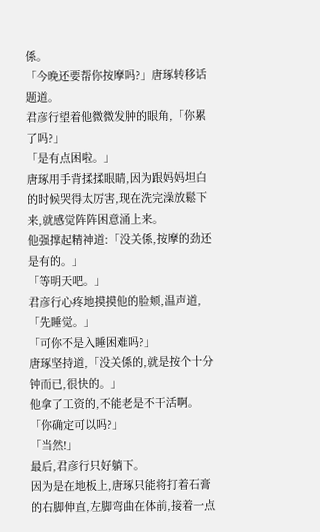係。
「今晚还要帮你按摩吗?」唐琢转移话题道。
君彦行望着他微微发肿的眼角,「你累了吗?」
「是有点困啦。」
唐琢用手背揉揉眼睛,因为跟妈妈坦白的时候哭得太厉害,现在洗完澡放鬆下来,就感觉阵阵困意涌上来。
他强撑起精神道:「没关係,按摩的劲还是有的。」
「等明天吧。」
君彦行心疼地摸摸他的脸颊,温声道,「先睡觉。」
「可你不是入睡困难吗?」
唐琢坚持道,「没关係的,就是按个十分钟而已,很快的。」
他拿了工资的,不能老是不干活啊。
「你确定可以吗?」
「当然!」
最后,君彦行只好躺下。
因为是在地板上,唐琢只能将打着石膏的右脚伸直,左脚弯曲在体前,接着一点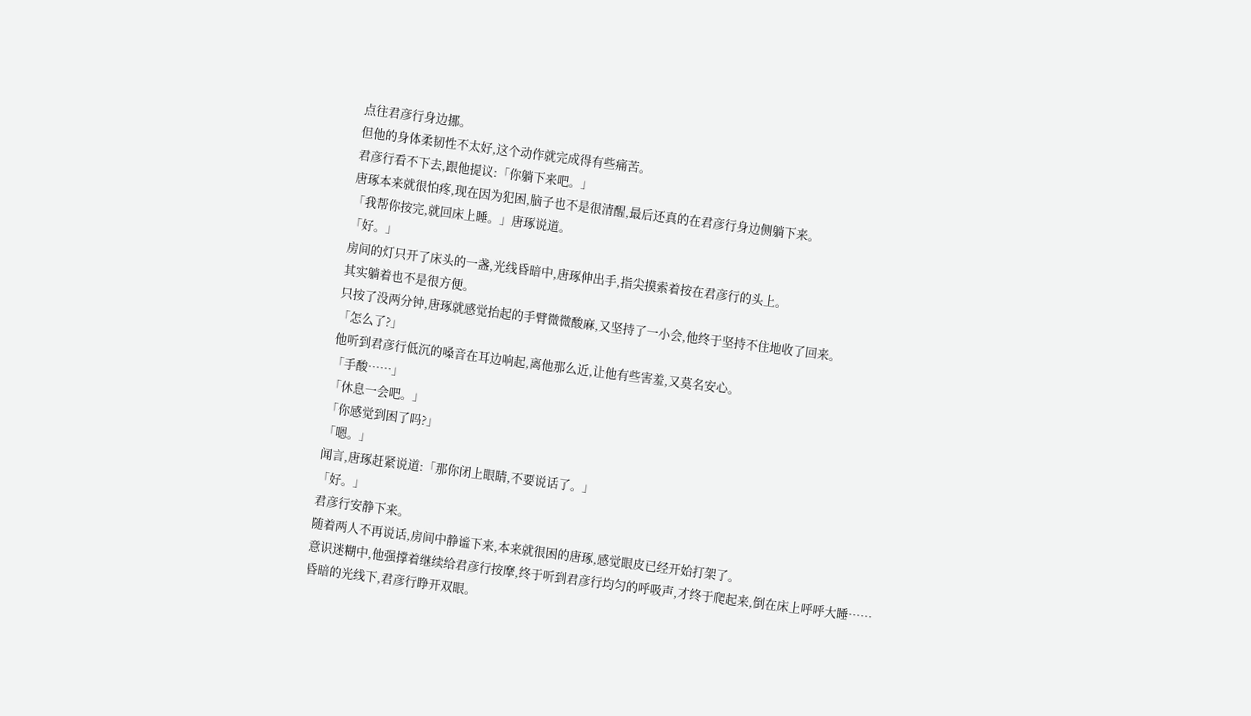点往君彦行身边挪。
但他的身体柔韧性不太好,这个动作就完成得有些痛苦。
君彦行看不下去,跟他提议:「你躺下来吧。」
唐琢本来就很怕疼,现在因为犯困,脑子也不是很清醒,最后还真的在君彦行身边侧躺下来。
「我帮你按完,就回床上睡。」唐琢说道。
「好。」
房间的灯只开了床头的一盏,光线昏暗中,唐琢伸出手,指尖摸索着按在君彦行的头上。
其实躺着也不是很方便。
只按了没两分钟,唐琢就感觉抬起的手臂微微酸麻,又坚持了一小会,他终于坚持不住地收了回来。
「怎么了?」
他听到君彦行低沉的嗓音在耳边响起,离他那么近,让他有些害羞,又莫名安心。
「手酸……」
「休息一会吧。」
「你感觉到困了吗?」
「嗯。」
闻言,唐琢赶紧说道:「那你闭上眼睛,不要说话了。」
「好。」
君彦行安静下来。
随着两人不再说话,房间中静谧下来,本来就很困的唐琢,感觉眼皮已经开始打架了。
意识迷糊中,他强撑着继续给君彦行按摩,终于听到君彦行均匀的呼吸声,才终于爬起来,倒在床上呼呼大睡……
昏暗的光线下,君彦行睁开双眼。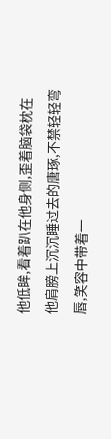他低眸,看着趴在他身侧,歪着脑袋枕在他肩膀上沉沉睡过去的唐琢,不禁轻轻弯唇,笑容中带着一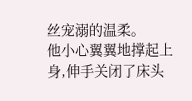丝宠溺的温柔。
他小心翼翼地撑起上身,伸手关闭了床头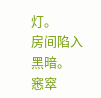灯。
房间陷入黑暗。
窸窣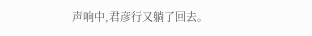声响中,君彦行又躺了回去。